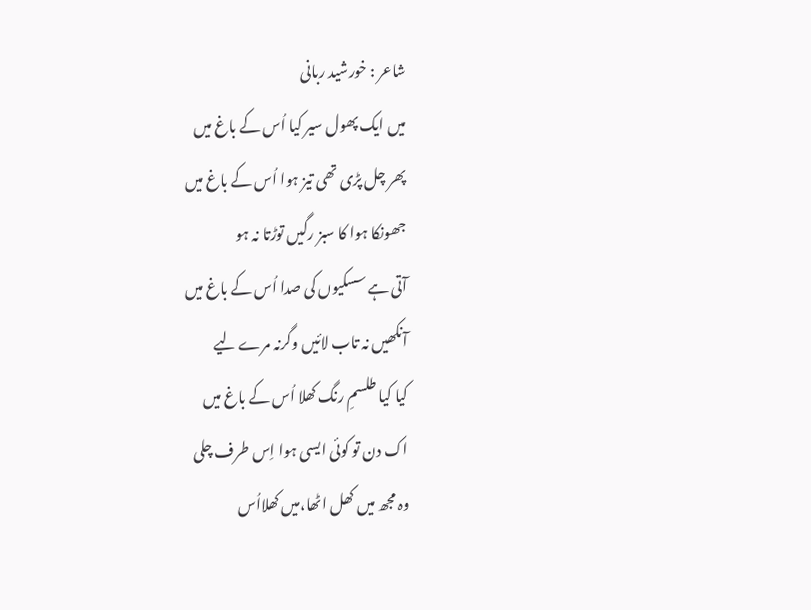شاعر : خورشید ربانی
میں ایک پھول سیر کیا اُس کے باغ میں
پھر چل پڑی تھی تیز ہوا اُس کے باغ میں
جھونکا ہوا کا سبز رگیں توڑتا نہ ہو
آتی ہے سسکیوں کی صدا اُس کے باغ میں
آنکھیں نہ تاب لائیں وگرنہ مرے لیے
کیا کیا طلسمِ رنگ کھلا اُس کے باغ میں
اک دن تو کوئی ایسی ہوا اِس طرف چلی
وہ مجھ میں کھل اٹھا،میں کھلااُس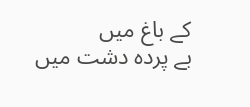کے باغ میں
بے پردہ دشت میں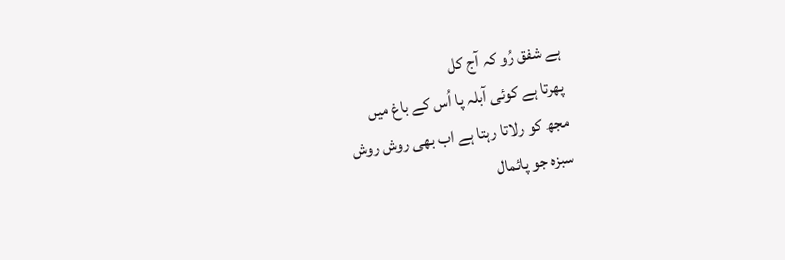ہے شفق رُو کہ آج کل
پھرتا ہے کوئی آبلہ پا اُس کے باغ میں
مجھ کو رلاتا رہتا ہے اب بھی روش روش
سبزہ جو پائمال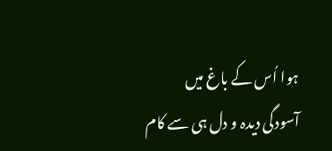ہوا اُس کے باغ میں
آسودگی دیدہ و دل ہی سے کام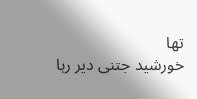تھا
خورشید جتنی دیر رہا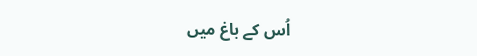اُس کے باغ میں